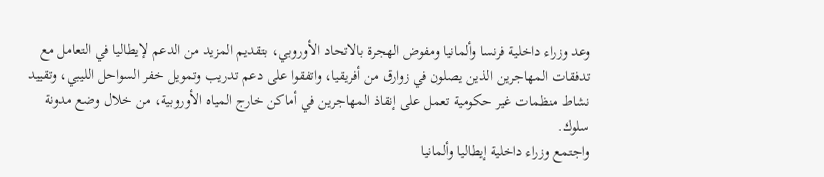وعد وزراء داخلية فرنسا وألمانيا ومفوض الهجرة بالاتحاد الأوروبي، بتقديم المزيد من الدعم لإيطاليا في التعامل مع تدفقات المهاجرين الذين يصلون في زوارق من أفريقيا، واتفقوا على دعم تدريب وتمويل خفر السواحل الليبي، وتقييد نشاط منظمات غير حكومية تعمل على إنقاذ المهاجرين في أماكن خارج المياه الأوروبية، من خلال وضع مدونة سلوك.
واجتمع وزراء داخلية إيطاليا وألمانيا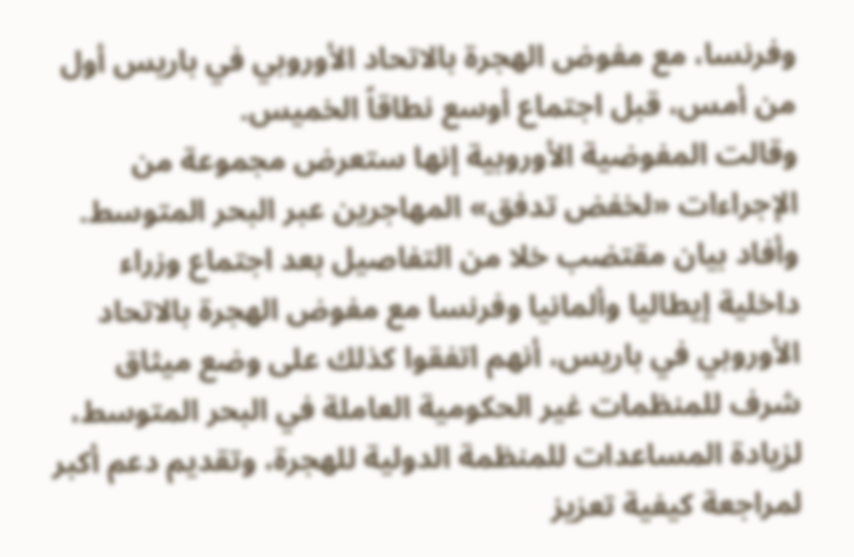وفرنسا، مع مفوض الهجرة بالاتحاد الأوروبي في باريس أول من أمس، قبل اجتماع أوسع نطاقاً الخميس.
وقالت المفوضية الأوروبية إنها ستعرض مجموعة من الإجراءات «لخفض تدفق» المهاجرين عبر البحر المتوسط.
وأفاد بيان مقتضب خلا من التفاصيل بعد اجتماع وزراء داخلية إيطاليا وألمانيا وفرنسا مع مفوض الهجرة بالاتحاد الأوروبي في باريس، أنهم اتفقوا كذلك على وضع ميثاق شرف للمنظمات غير الحكومية العاملة في البحر المتوسط، لزيادة المساعدات للمنظمة الدولية للهجرة، وتقديم دعم أكبر لمراجعة كيفية تعزيز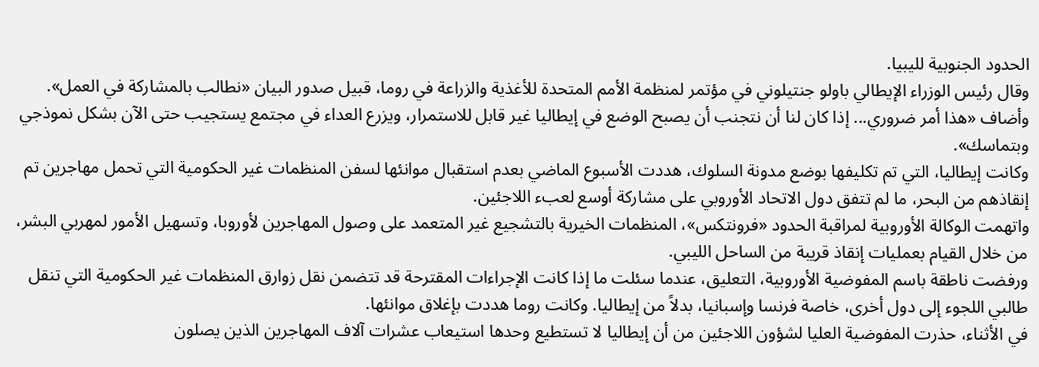الحدود الجنوبية لليبيا.
وقال رئيس الوزراء الإيطالي باولو جنتيلوني في مؤتمر لمنظمة الأمم المتحدة للأغذية والزراعة في روما، قبيل صدور البيان «نطالب بالمشاركة في العمل».
وأضاف «هذا أمر ضروري... إذا كان لنا أن نتجنب أن يصبح الوضع في إيطاليا غير قابل للاستمرار، ويزرع العداء في مجتمع يستجيب حتى الآن بشكل نموذجي وبتماسك».
وكانت إيطاليا، التي تم تكليفها بوضع مدونة السلوك، هددت الأسبوع الماضي بعدم استقبال موانئها لسفن المنظمات غير الحكومية التي تحمل مهاجرين تم إنقاذهم من البحر، ما لم تتفق دول الاتحاد الأوروبي على مشاركة أوسع لعبء اللاجئين.
واتهمت الوكالة الأوروبية لمراقبة الحدود «فرونتكس»، المنظمات الخيرية بالتشجيع غير المتعمد على وصول المهاجرين لأوروبا، وتسهيل الأمور لمهربي البشر، من خلال القيام بعمليات إنقاذ قريبة من الساحل الليبي.
ورفضت ناطقة باسم المفوضية الأوروبية، التعليق، عندما سئلت ما إذا كانت الإجراءات المقترحة قد تتضمن نقل زوارق المنظمات غير الحكومية التي تنقل طالبي اللجوء إلى دول أخرى، خاصة فرنسا وإسبانيا، بدلاً من إيطاليا. وكانت روما هددت بإغلاق موانئها.
في الأثناء، حذرت المفوضية العليا لشؤون اللاجئين من أن إيطاليا لا تستطيع وحدها استيعاب عشرات آلاف المهاجرين الذين يصلون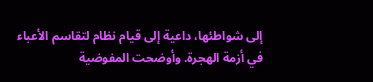إلى شواطئها، داعية إلى قيام نظام لتقاسم الأعباء في أزمة الهجرة. وأوضحت المفوضية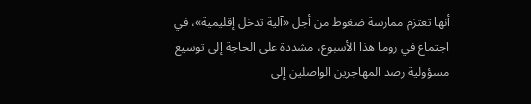أنها تعتزم ممارسة ضغوط من أجل «آلية تدخل إقليمية»، في اجتماع في روما هذا الأسبوع، مشددة على الحاجة إلى توسيع مسؤولية رصد المهاجرين الواصلين إلى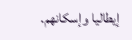إيطاليا وإسكانهم.